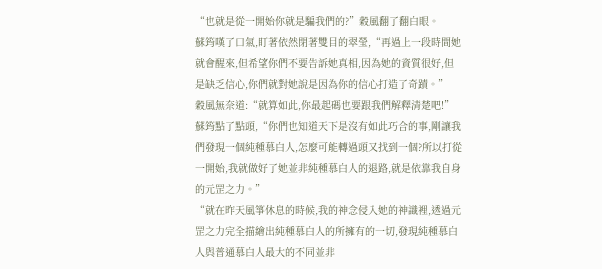“也就是從一開始你就是騙我們的?”穀風翻了翻白眼。
蘇筠嘆了口氣,盯著依然閉著雙目的翠瑩,“再過上一段時間她就會醒來,但希望你們不要告訴她真相,因為她的資質很好,但是缺乏信心,你們就對她說是因為你的信心打造了奇蹟。”
穀風無奈道:“就算如此,你最起碼也要跟我們解釋清楚吧!”
蘇筠點了點頭,“你們也知道天下是沒有如此巧合的事,剛讓我們發現一個純種慕白人,怎麼可能轉過頭又找到一個?所以打從一開始,我就做好了她並非純種慕白人的退路,就是依靠我自身的元罡之力。”
“就在昨天風箏休息的時候,我的神念侵入她的神識裡,透過元罡之力完全描繪出純種慕白人的所擁有的一切,發現純種慕白人與普通慕白人最大的不同並非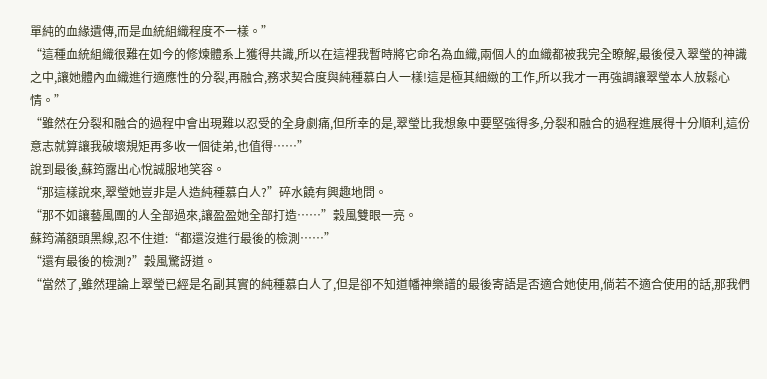單純的血緣遺傳,而是血統組織程度不一樣。”
“這種血統組織很難在如今的修煉體系上獲得共識,所以在這裡我暫時將它命名為血織,兩個人的血織都被我完全瞭解,最後侵入翠瑩的神識之中,讓她體內血織進行適應性的分裂,再融合,務求契合度與純種慕白人一樣!這是極其細緻的工作,所以我才一再強調讓翠瑩本人放鬆心情。”
“雖然在分裂和融合的過程中會出現難以忍受的全身劇痛,但所幸的是,翠瑩比我想象中要堅強得多,分裂和融合的過程進展得十分順利,這份意志就算讓我破壞規矩再多收一個徒弟,也值得……”
說到最後,蘇筠露出心悅誠服地笑容。
“那這樣說來,翠瑩她豈非是人造純種慕白人?”碎水饒有興趣地問。
“那不如讓藝風團的人全部過來,讓盈盈她全部打造……”穀風雙眼一亮。
蘇筠滿額頭黑線,忍不住道:“都還沒進行最後的檢測……”
“還有最後的檢測?”穀風驚訝道。
“當然了,雖然理論上翠瑩已經是名副其實的純種慕白人了,但是卻不知道幡神樂譜的最後寄語是否適合她使用,倘若不適合使用的話,那我們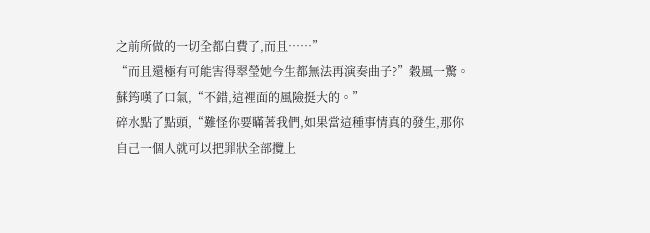之前所做的一切全都白費了,而且……”
“而且還極有可能害得翠瑩她今生都無法再演奏曲子?”穀風一驚。
蘇筠嘆了口氣,“不錯,這裡面的風險挺大的。”
碎水點了點頭,“難怪你要瞞著我們,如果當這種事情真的發生,那你自己一個人就可以把罪狀全部攬上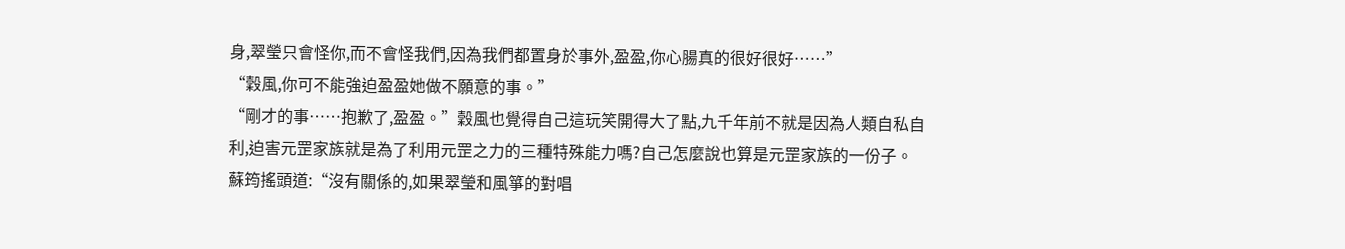身,翠瑩只會怪你,而不會怪我們,因為我們都置身於事外,盈盈,你心腸真的很好很好……”
“穀風,你可不能強迫盈盈她做不願意的事。”
“剛才的事……抱歉了,盈盈。”穀風也覺得自己這玩笑開得大了點,九千年前不就是因為人類自私自利,迫害元罡家族就是為了利用元罡之力的三種特殊能力嗎?自己怎麼說也算是元罡家族的一份子。
蘇筠搖頭道:“沒有關係的,如果翠瑩和風箏的對唱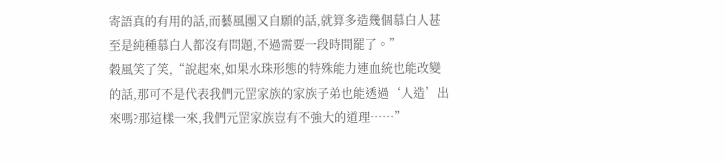寄語真的有用的話,而藝風團又自願的話,就算多造幾個慕白人甚至是純種慕白人都沒有問題,不過需要一段時間罷了。”
穀風笑了笑,“說起來,如果水珠形態的特殊能力連血統也能改變的話,那可不是代表我們元罡家族的家族子弟也能透過‘人造’出來嗎?那這樣一來,我們元罡家族豈有不強大的道理……”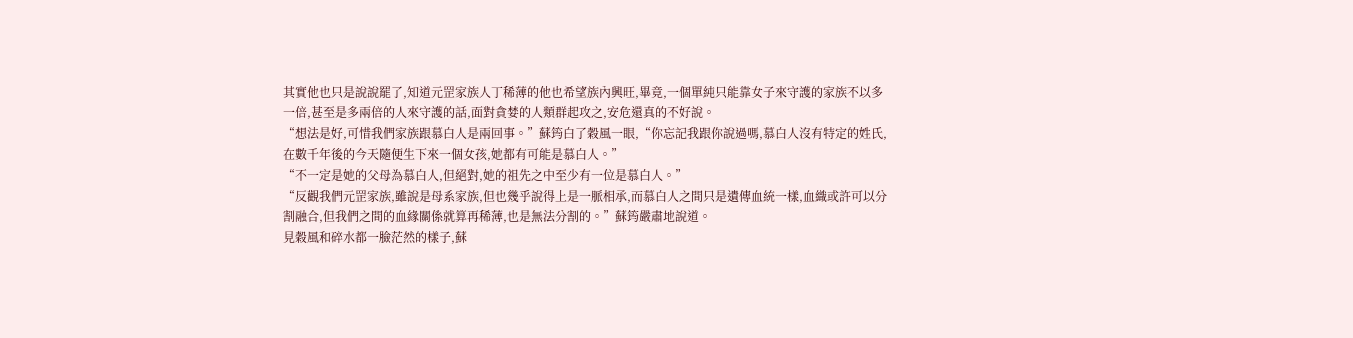其實他也只是說說罷了,知道元罡家族人丁稀薄的他也希望族內興旺,畢竟,一個單純只能靠女子來守護的家族不以多一倍,甚至是多兩倍的人來守護的話,面對貪婪的人類群起攻之,安危還真的不好說。
“想法是好,可惜我們家族跟慕白人是兩回事。”蘇筠白了穀風一眼,“你忘記我跟你說過嗎,慕白人沒有特定的姓氏,在數千年後的今天隨便生下來一個女孩,她都有可能是慕白人。”
“不一定是她的父母為慕白人,但絕對,她的祖先之中至少有一位是慕白人。”
“反觀我們元罡家族,雖說是母系家族,但也幾乎說得上是一脈相承,而慕白人之間只是遺傳血統一樣,血織或許可以分割融合,但我們之間的血緣關係就算再稀薄,也是無法分割的。”蘇筠嚴肅地說道。
見穀風和碎水都一臉茫然的樣子,蘇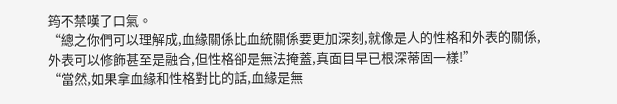筠不禁嘆了口氣。
“總之你們可以理解成,血緣關係比血統關係要更加深刻,就像是人的性格和外表的關係,外表可以修飾甚至是融合,但性格卻是無法掩蓋,真面目早已根深蒂固一樣!”
“當然,如果拿血緣和性格對比的話,血緣是無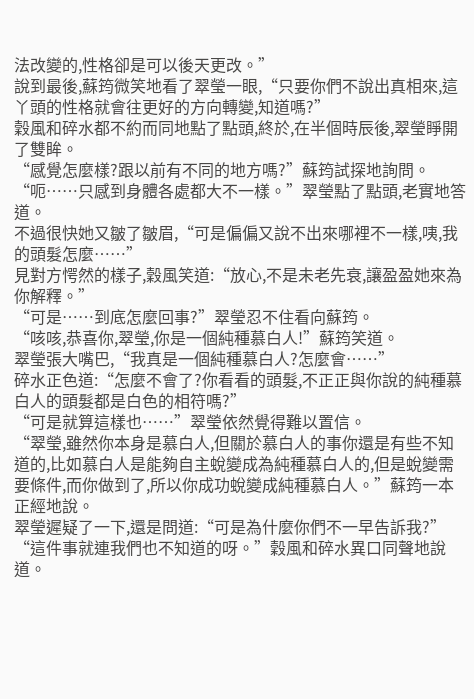法改變的,性格卻是可以後天更改。”
說到最後,蘇筠微笑地看了翠瑩一眼,“只要你們不說出真相來,這丫頭的性格就會往更好的方向轉變,知道嗎?”
穀風和碎水都不約而同地點了點頭,終於,在半個時辰後,翠瑩睜開了雙眸。
“感覺怎麼樣?跟以前有不同的地方嗎?”蘇筠試探地詢問。
“呃……只感到身體各處都大不一樣。”翠瑩點了點頭,老實地答道。
不過很快她又皺了皺眉,“可是偏偏又說不出來哪裡不一樣,咦,我的頭髮怎麼……”
見對方愕然的樣子,穀風笑道:“放心,不是未老先衰,讓盈盈她來為你解釋。”
“可是……到底怎麼回事?”翠瑩忍不住看向蘇筠。
“咳咳,恭喜你,翠瑩,你是一個純種慕白人!”蘇筠笑道。
翠瑩張大嘴巴,“我真是一個純種慕白人?怎麼會……”
碎水正色道:“怎麼不會了?你看看的頭髮,不正正與你說的純種慕白人的頭髮都是白色的相符嗎?”
“可是就算這樣也……”翠瑩依然覺得難以置信。
“翠瑩,雖然你本身是慕白人,但關於慕白人的事你還是有些不知道的,比如慕白人是能夠自主蛻變成為純種慕白人的,但是蛻變需要條件,而你做到了,所以你成功蛻變成純種慕白人。”蘇筠一本正經地說。
翠瑩遲疑了一下,還是問道:“可是為什麼你們不一早告訴我?”
“這件事就連我們也不知道的呀。”穀風和碎水異口同聲地說道。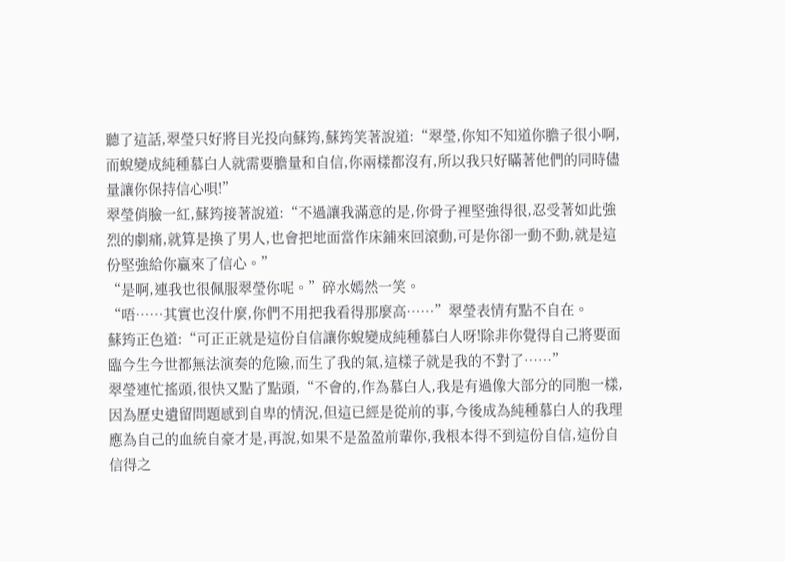聽了這話,翠瑩只好將目光投向蘇筠,蘇筠笑著說道:“翠瑩,你知不知道你膽子很小啊,而蛻變成純種慕白人就需要膽量和自信,你兩樣都沒有,所以我只好瞞著他們的同時儘量讓你保持信心唄!”
翠瑩俏臉一紅,蘇筠接著說道:“不過讓我滿意的是,你骨子裡堅強得很,忍受著如此強烈的劇痛,就算是換了男人,也會把地面當作床鋪來回滾動,可是你卻一動不動,就是這份堅強給你贏來了信心。”
“是啊,連我也很佩服翠瑩你呢。”碎水嫣然一笑。
“唔……其實也沒什麼,你們不用把我看得那麼高……”翠瑩表情有點不自在。
蘇筠正色道:“可正正就是這份自信讓你蛻變成純種慕白人呀!除非你覺得自己將要面臨今生今世都無法演奏的危險,而生了我的氣,這樣子就是我的不對了……”
翠瑩連忙搖頭,很快又點了點頭,“不會的,作為慕白人,我是有過像大部分的同胞一樣,因為歷史遺留問題感到自卑的情況,但這已經是從前的事,今後成為純種慕白人的我理應為自己的血統自豪才是,再說,如果不是盈盈前輩你,我根本得不到這份自信,這份自信得之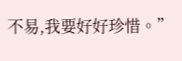不易,我要好好珍惜。”